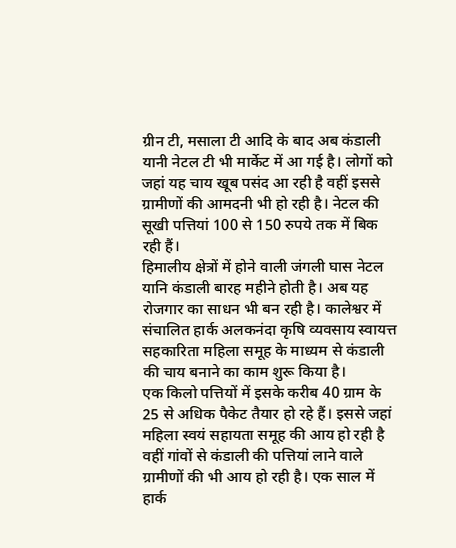ग्रीन टी, मसाला टी आदि के बाद अब कंडाली यानी नेटल टी भी मार्केट में आ गई है। लोगों को जहां यह चाय खूब पसंद आ रही है वहीं इससे ग्रामीणों की आमदनी भी हो रही है। नेटल की सूखी पत्तियां 100 से 150 रुपये तक में बिक रही हैं।
हिमालीय क्षेत्रों में होने वाली जंगली घास नेटल यानि कंडाली बारह महीने होती है। अब यह रोजगार का साधन भी बन रही है। कालेश्वर में संचालित हार्क अलकनंदा कृषि व्यवसाय स्वायत्त सहकारिता महिला समूह के माध्यम से कंडाली की चाय बनाने का काम शुरू किया है।
एक किलो पत्तियों में इसके करीब 40 ग्राम के 25 से अधिक पैकेट तैयार हो रहे हैं। इससे जहां महिला स्वयं सहायता समूह की आय हो रही है वहीं गांवों से कंडाली की पत्तियां लाने वाले ग्रामीणों की भी आय हो रही है। एक साल में हार्क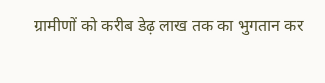ग्रामीणों को करीब डेढ़ लाख तक का भुगतान कर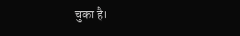चुका है।